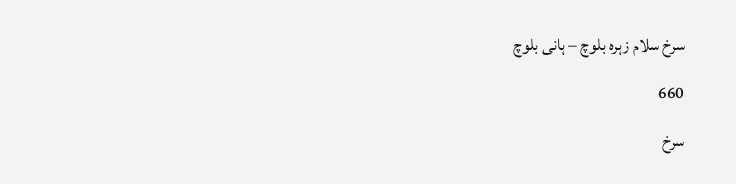سرخ سلام زہرہ بلوچ – ہانی بلوچ

660

سرخ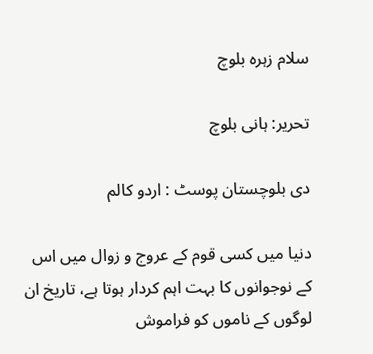سلام زہرہ بلوچ

تحریر: ہانی بلوچ

دی بلوچستان پوسٹ : اردو کالم

دنیا میں کسی قوم کے عروج و زوال میں اس کے نوجوانوں کا بہت اہم کردار ہوتا ہے، تاریخ ان لوگوں کے ناموں کو فراموش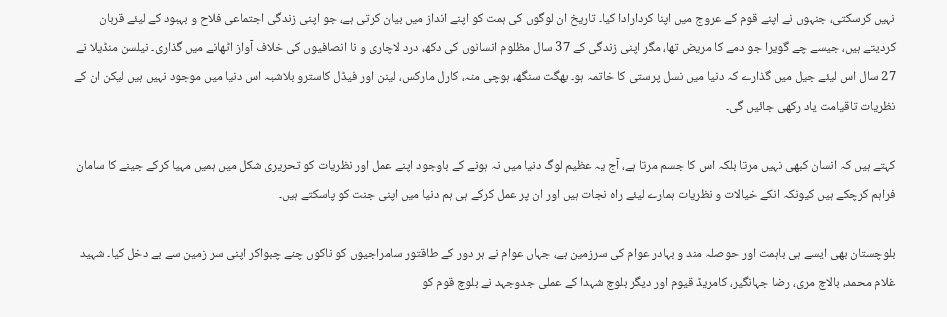نہیں کرسکتی، جنہوں نے اپنے قوم کے عروج میں اپنا کردارادا کیا۔ تاریخ ان لوگوں کی ہمت کو اپنے انداز میں بیان کرتی ہے، جو اپنی زندگی اجتماعی فلاح و بہبود کے لیئے قربان کردیتے ہیں، جیسے چے گویرا جو دمے کا مریض تھا، مگر اپنی زندگی کے 37 سال مظلوم انسانوں کی دکھ، درد لاچاری و نا انصافیوں کی خلاف آواز اٹھانے میں گذاری۔ نیلسن منڈیلا نے 27 سال اس لیئے جیل میں گذارے کہ دنیا میں نسل پرستی کا خاتمہ ہو۔ بھگت سنگھ، ہوچی منہ، کارل مارکس، لینن اور فیڈل کاسترو بلاشبہ اس دنیا میں موجود نہیں ہیں لیکن ان کے نظریات تاقیامت یاد رکھی جائیں گی۔

کہتے ہیں کہ انسان کبھی نہیں مرتا بلکہ اس کا جسم مرتا ہے، آج یہ عظیم لوگ دنیا میں نہ ہونے کے باوجود اپنے عمل اور نظریات کو تحریری شکل میں ہمیں مہیا کرکے جینے کا سامان فراہم کرچکے ہیں کیونکہ انکے خیالات و نظریات ہمارے لیئے راہ نجات ہیں اور ان پر عمل کرکے ہی ہم دنیا میں اپنی جنت کو پاسکتے ہیں۔

بلوچستان بھی ایسے ہی باہمت اور حوصلہ مند و بہادر عوام کی سرزمین ہے، جہاں عوام نے ہر دور کے طاقتور سامراجیوں کو ناکوں چنے چبواکر اپنی سر زمین سے بے دخل کیا۔ شہید غلام محمد، بالاچ مری، رضا جہانگیر، کامریڈ قیوم اور دیگر بلوچ شہدا کے عملی جدوجہد نے بلوچ قوم کو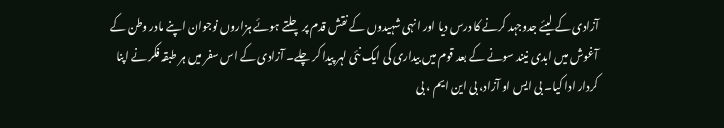آزادی کے لیئے جدوجہد کرنے کا درس دیا اور انہی شہیدوں کے نقش قدم پر چلتے ہوئے ہزاروں نوجوان اپنے مادر وطن کے آغوش میں ابدی نیند سونے کے بعد قوم میں بیداری کی ایک نئی لہر پیدا کر چلے۔ آزادی کے اس سفر میں ہر طبقہ فکر نے اپنا کردار ادا کیا۔ بی ایس او آزاد، بی این ایم ، بی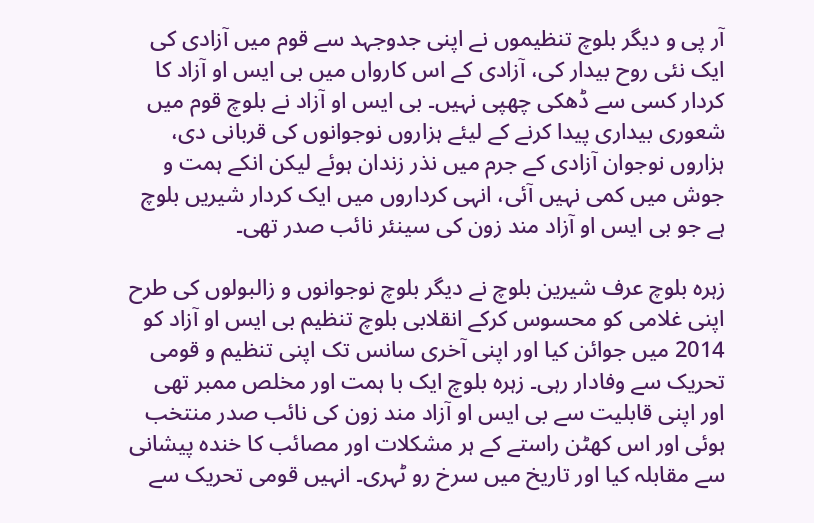آر پی و دیگر بلوچ تنظیموں نے اپنی جدوجہد سے قوم میں آزادی کی ایک نئی روح بیدار کی، آزادی کے اس کارواں میں بی ایس او آزاد کا کردار کسی سے ڈھکی چھپی نہیں۔ بی ایس او آزاد نے بلوچ قوم میں شعوری بیداری پیدا کرنے کے لیئے ہزاروں نوجوانوں کی قربانی دی، ہزاروں نوجوان آزادی کے جرم میں نذر زندان ہوئے لیکن انکے ہمت و جوش میں کمی نہیں آئی، انہی کرداروں میں ایک کردار شیریں بلوچ ہے جو بی ایس او آزاد مند زون کی سینئر نائب صدر تھی۔

زہرہ بلوچ عرف شیرین بلوچ نے دیگر بلوچ نوجوانوں و زالبولوں کی طرح اپنی غلامی کو محسوس کرکے انقلابی بلوچ تنظیم بی ایس او آزاد کو 2014 میں جوائن کیا اور اپنی آخری سانس تک اپنی تنظیم و قومی تحریک سے وفادار رہی۔ زہرہ بلوچ ایک با ہمت اور مخلص ممبر تھی اور اپنی قابلیت سے بی ایس او آزاد مند زون کی نائب صدر منتخب ہوئی اور اس کھٹن راستے کے ہر مشکلات اور مصائب کا خندہ پیشانی سے مقابلہ کیا اور تاریخ میں سرخ رو ٹہری۔ انہیں قومی تحریک سے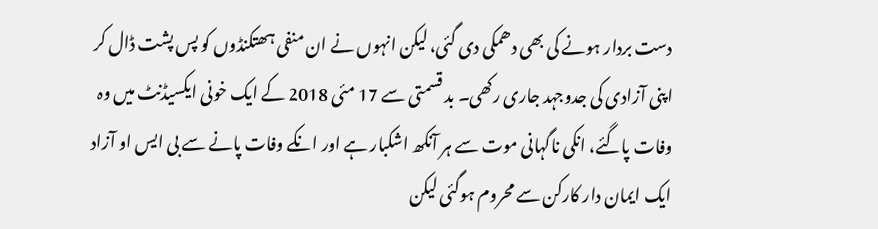دست بردار ہونے کی بھی دھمکی دی گئی، لیکن انہوں نے ان منفی ہھتکنڈوں کو پس پشت ڈال کر اپنی آزادی کی جدوجہد جاری رکھی۔ بد قسمتی سے 17 مئی 2018 کے ایک خونی ایکسیڈنٹ میں وہ وفات پاگئے، انکی ناگہانی موت سے ہر آنکھ اشکبار ہے اور انکے وفات پانے سے بی ایس او آزاد ایک ایمان دار کارکن سے محروم ہوگئی لیکن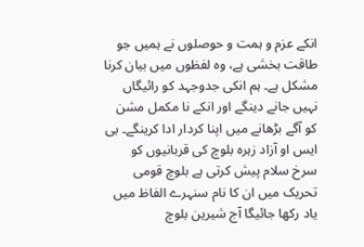انکے عزم و ہمت و حوصلوں نے ہمیں جو طاقت بخشی ہے، وہ لفظوں میں بیان کرنا مشکل ہے۔ ہم انکی جدوجہد کو رائیگاں نہیں جانے دینگے اور انکے نا مکمل مشن کو آگے بڑھانے میں اپنا کردار ادا کرینگے۔ بی ایس او آزاد زہرہ بلوچ کی قربانیوں کو سرخ سلام پیش کرتی ہے بلوچ قومی تحریک میں ان کا نام سنہرے الفاظ میں یاد رکھا جائیگا آج شیرین بلوچ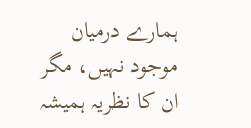ہمارے درمیان موجود نہیں، مگر ان کا نظریہ ہمیشہ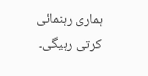ہماری رہنمائی کرتی رہیگی۔